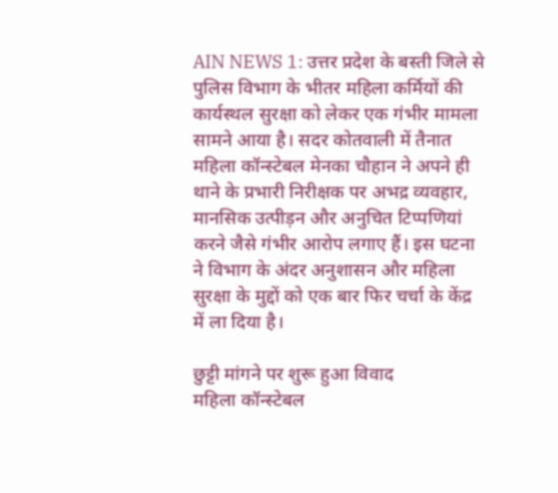AIN NEWS 1: उत्तर प्रदेश के बस्ती जिले से पुलिस विभाग के भीतर महिला कर्मियों की कार्यस्थल सुरक्षा को लेकर एक गंभीर मामला सामने आया है। सदर कोतवाली में तैनात महिला कॉन्स्टेबल मेनका चौहान ने अपने ही थाने के प्रभारी निरीक्षक पर अभद्र व्यवहार, मानसिक उत्पीड़न और अनुचित टिप्पणियां करने जैसे गंभीर आरोप लगाए हैं। इस घटना ने विभाग के अंदर अनुशासन और महिला सुरक्षा के मुद्दों को एक बार फिर चर्चा के केंद्र में ला दिया है।

छुट्टी मांगने पर शुरू हुआ विवाद
महिला कॉन्स्टेबल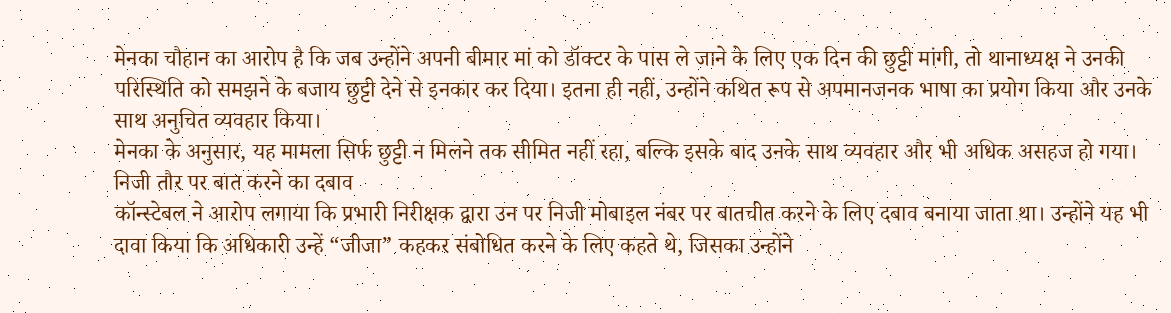मेनका चौहान का आरोप है कि जब उन्होंने अपनी बीमार मां को डॉक्टर के पास ले जाने के लिए एक दिन की छुट्टी मांगी, तो थानाध्यक्ष ने उनकी परिस्थिति को समझने के बजाय छुट्टी देने से इनकार कर दिया। इतना ही नहीं, उन्होंने कथित रूप से अपमानजनक भाषा का प्रयोग किया और उनके साथ अनुचित व्यवहार किया।
मेनका के अनुसार, यह मामला सिर्फ छुट्टी न मिलने तक सीमित नहीं रहा, बल्कि इसके बाद उनके साथ व्यवहार और भी अधिक असहज हो गया।
निजी तौर पर बात करने का दबाव
कॉन्स्टेबल ने आरोप लगाया कि प्रभारी निरीक्षक द्वारा उन पर निजी मोबाइल नंबर पर बातचीत करने के लिए दबाव बनाया जाता था। उन्होंने यह भी दावा किया कि अधिकारी उन्हें “जीजा” कहकर संबोधित करने के लिए कहते थे, जिसका उन्होंने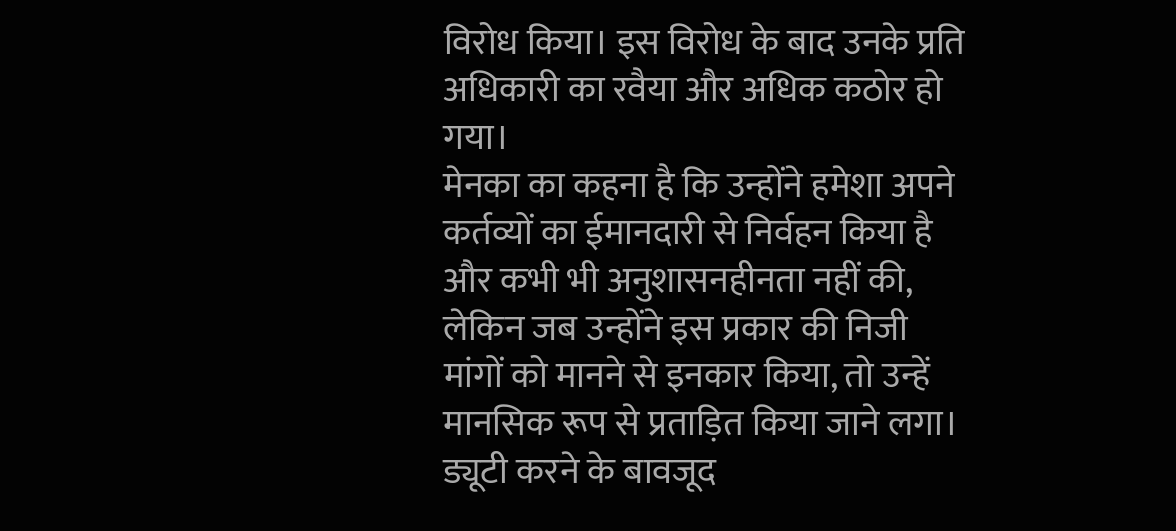विरोध किया। इस विरोध के बाद उनके प्रति अधिकारी का रवैया और अधिक कठोर हो गया।
मेनका का कहना है कि उन्होंने हमेशा अपने कर्तव्यों का ईमानदारी से निर्वहन किया है और कभी भी अनुशासनहीनता नहीं की, लेकिन जब उन्होंने इस प्रकार की निजी मांगों को मानने से इनकार किया, तो उन्हें मानसिक रूप से प्रताड़ित किया जाने लगा।
ड्यूटी करने के बावजूद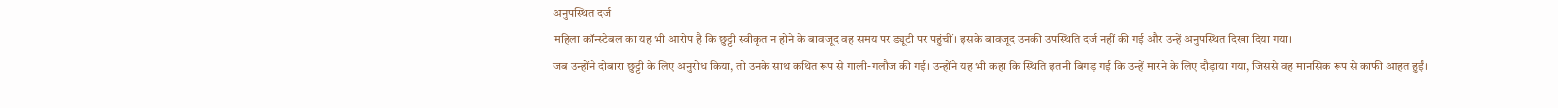अनुपस्थित दर्ज
महिला कॉन्स्टेबल का यह भी आरोप है कि छुट्टी स्वीकृत न होने के बावजूद वह समय पर ड्यूटी पर पहुंचीं। इसके बावजूद उनकी उपस्थिति दर्ज नहीं की गई और उन्हें अनुपस्थित दिखा दिया गया।
जब उन्होंने दोबारा छुट्टी के लिए अनुरोध किया, तो उनके साथ कथित रूप से गाली-गलौज की गई। उन्होंने यह भी कहा कि स्थिति इतनी बिगड़ गई कि उन्हें मारने के लिए दौड़ाया गया, जिससे वह मानसिक रूप से काफी आहत हुईं।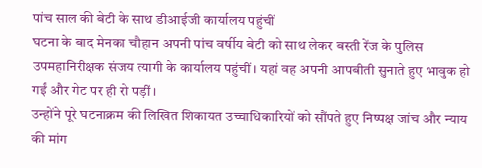पांच साल की बेटी के साथ डीआईजी कार्यालय पहुंचीं
घटना के बाद मेनका चौहान अपनी पांच वर्षीय बेटी को साथ लेकर बस्ती रेंज के पुलिस उपमहानिरीक्षक संजय त्यागी के कार्यालय पहुंचीं। यहां वह अपनी आपबीती सुनाते हुए भावुक हो गईं और गेट पर ही रो पड़ीं।
उन्होंने पूरे घटनाक्रम की लिखित शिकायत उच्चाधिकारियों को सौंपते हुए निष्पक्ष जांच और न्याय की मांग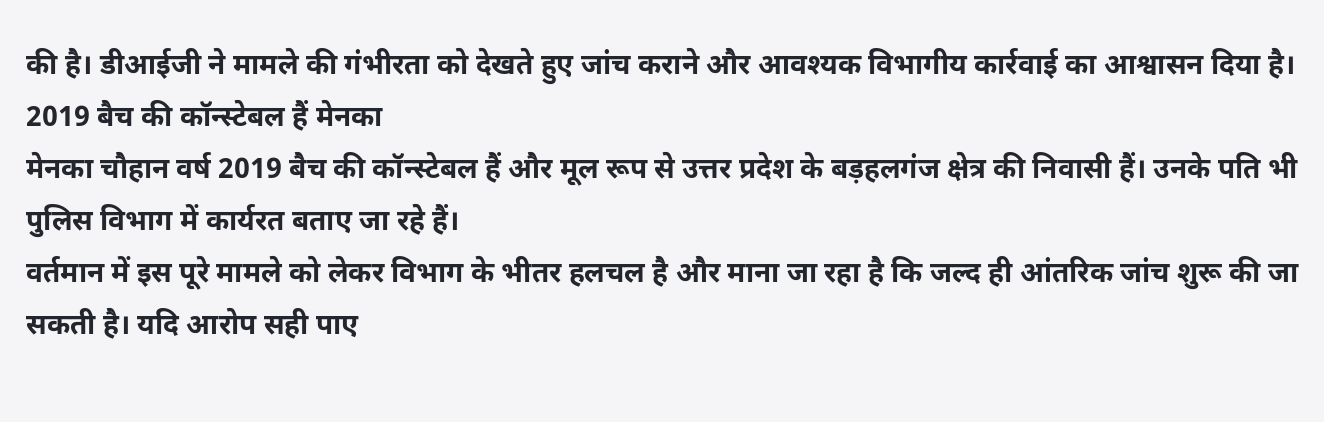की है। डीआईजी ने मामले की गंभीरता को देखते हुए जांच कराने और आवश्यक विभागीय कार्रवाई का आश्वासन दिया है।
2019 बैच की कॉन्स्टेबल हैं मेनका
मेनका चौहान वर्ष 2019 बैच की कॉन्स्टेबल हैं और मूल रूप से उत्तर प्रदेश के बड़हलगंज क्षेत्र की निवासी हैं। उनके पति भी पुलिस विभाग में कार्यरत बताए जा रहे हैं।
वर्तमान में इस पूरे मामले को लेकर विभाग के भीतर हलचल है और माना जा रहा है कि जल्द ही आंतरिक जांच शुरू की जा सकती है। यदि आरोप सही पाए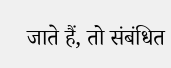जाते हैं, तो संबंधित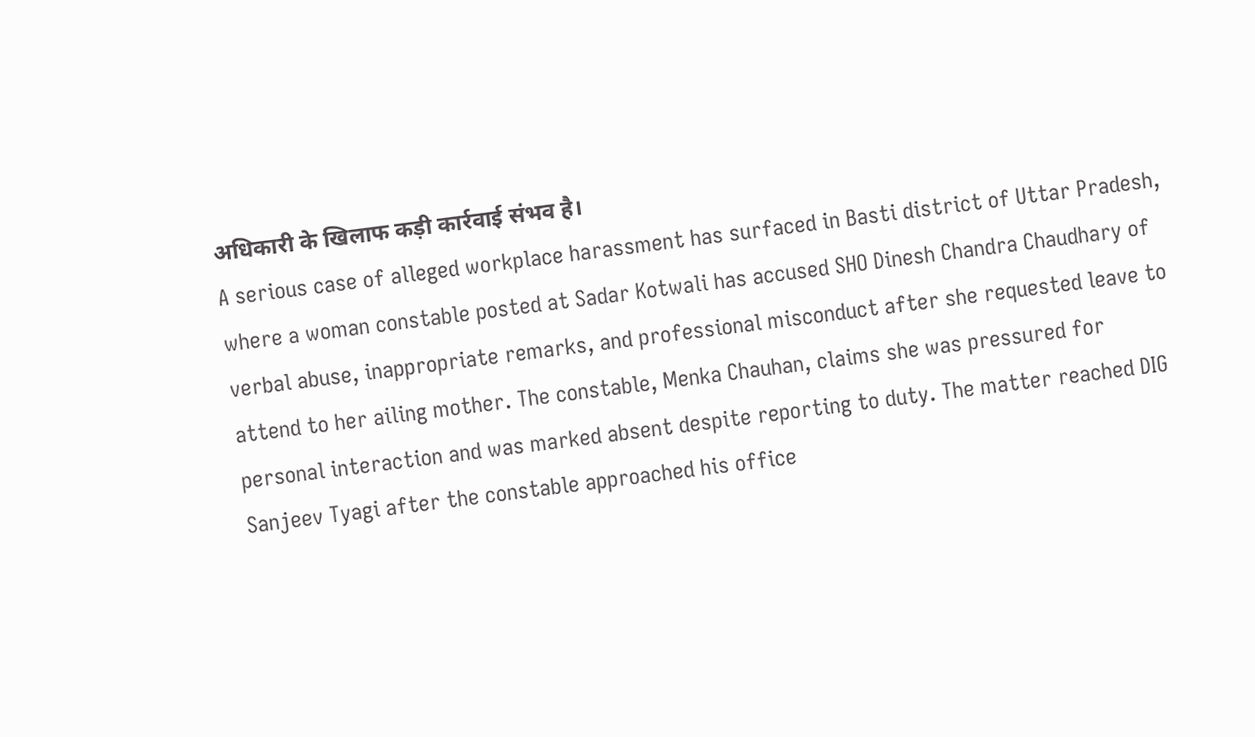अधिकारी के खिलाफ कड़ी कार्रवाई संभव है।
A serious case of alleged workplace harassment has surfaced in Basti district of Uttar Pradesh, where a woman constable posted at Sadar Kotwali has accused SHO Dinesh Chandra Chaudhary of verbal abuse, inappropriate remarks, and professional misconduct after she requested leave to attend to her ailing mother. The constable, Menka Chauhan, claims she was pressured for personal interaction and was marked absent despite reporting to duty. The matter reached DIG Sanjeev Tyagi after the constable approached his office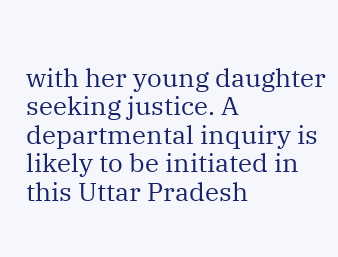with her young daughter seeking justice. A departmental inquiry is likely to be initiated in this Uttar Pradesh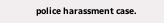police harassment case.